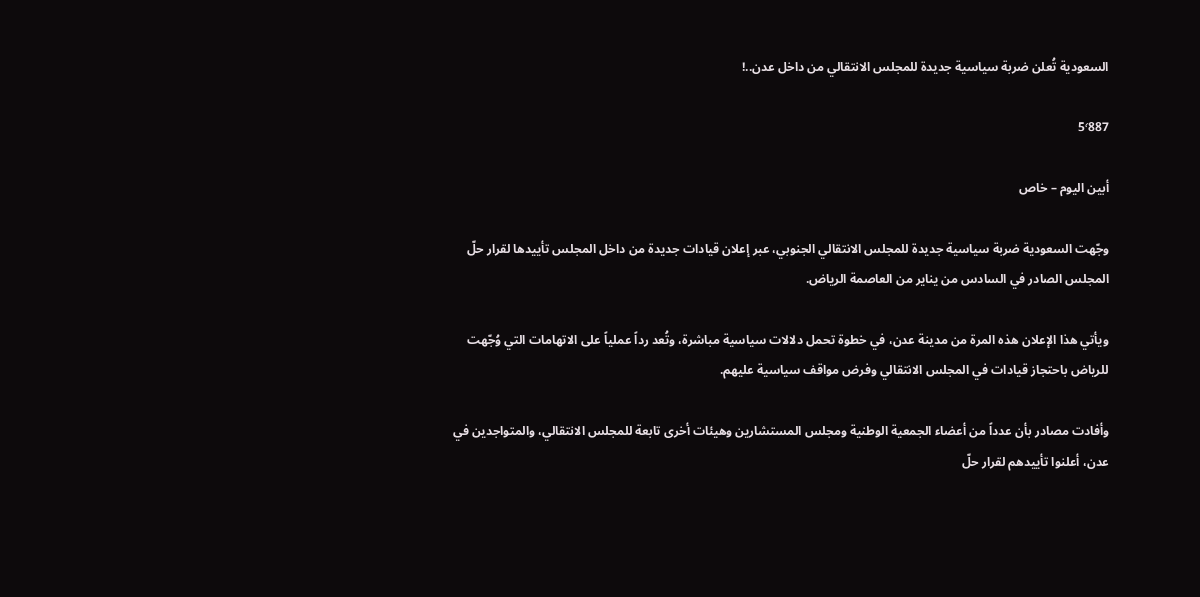السعودية تُعلن ضربة سياسية جديدة للمجلس الانتقالي من داخل عدن..!

5٬887

أبين اليوم – خاص

وجّهت السعودية ضربة سياسية جديدة للمجلس الانتقالي الجنوبي، عبر إعلان قيادات جديدة من داخل المجلس تأييدها لقرار حلّ المجلس الصادر في السادس من يناير من العاصمة الرياض.

ويأتي هذا الإعلان هذه المرة من مدينة عدن، في خطوة تحمل دلالات سياسية مباشرة، وتُعد رداً عملياً على الاتهامات التي وُجّهت للرياض باحتجاز قيادات في المجلس الانتقالي وفرض مواقف سياسية عليهم.

وأفادت مصادر بأن عدداً من أعضاء الجمعية الوطنية ومجلس المستشارين وهيئات أخرى تابعة للمجلس الانتقالي، والمتواجدين في عدن، أعلنوا تأييدهم لقرار حلّ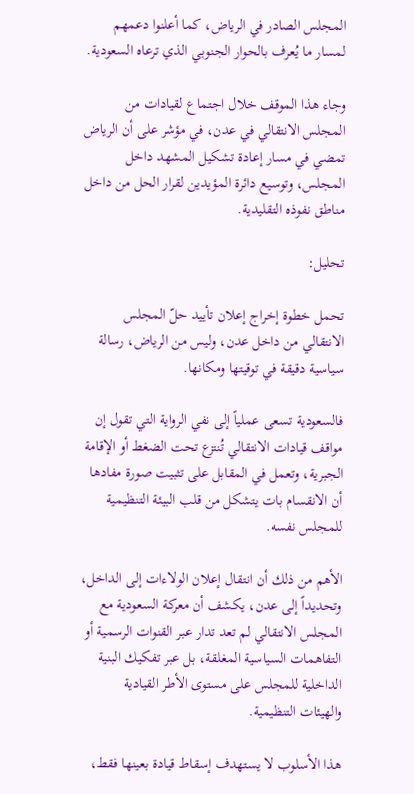المجلس الصادر في الرياض، كما أعلنوا دعمهم لمسار ما يُعرف بالحوار الجنوبي الذي ترعاه السعودية.

وجاء هذا الموقف خلال اجتماع لقيادات من المجلس الانتقالي في عدن، في مؤشر على أن الرياض تمضي في مسار إعادة تشكيل المشهد داخل المجلس، وتوسيع دائرة المؤيدين لقرار الحل من داخل مناطق نفوذه التقليدية.

تحليل:

تحمل خطوة إخراج إعلان تأييد حلّ المجلس الانتقالي من داخل عدن، وليس من الرياض، رسالة سياسية دقيقة في توقيتها ومكانها.

فالسعودية تسعى عملياً إلى نفي الرواية التي تقول إن مواقف قيادات الانتقالي تُنتزع تحت الضغط أو الإقامة الجبرية، وتعمل في المقابل على تثبيت صورة مفادها أن الانقسام بات يتشكل من قلب البيئة التنظيمية للمجلس نفسه.

الأهم من ذلك أن انتقال إعلان الولاءات إلى الداخل، وتحديداً إلى عدن، يكشف أن معركة السعودية مع المجلس الانتقالي لم تعد تدار عبر القنوات الرسمية أو التفاهمات السياسية المغلقة، بل عبر تفكيك البنية الداخلية للمجلس على مستوى الأطر القيادية والهيئات التنظيمية.

هذا الأسلوب لا يستهدف إسقاط قيادة بعينها فقط،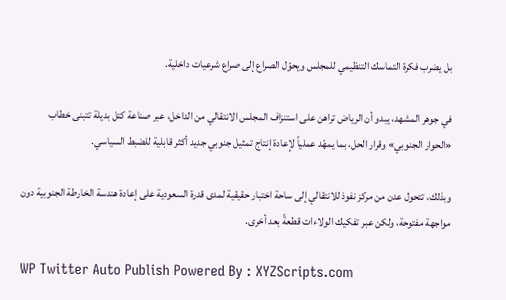بل يضرب فكرة التماسك التنظيمي للمجلس ويحوّل الصراع إلى صراع شرعيات داخلية.

في جوهر المشهد، يبدو أن الرياض تراهن على استنزاف المجلس الانتقالي من الداخل، عبر صناعة كتل بديلة تتبنى خطاب «الحوار الجنوبي» وقرار الحل، بما يمهّد عملياً لإعادة إنتاج تمثيل جنوبي جديد أكثر قابلية للضبط السياسي.

وبذلك، تتحول عدن من مركز نفوذ للانتقالي إلى ساحة اختبار حقيقية لمدى قدرة السعودية على إعادة هندسة الخارطة الجنوبية دون مواجهة مفتوحة، ولكن عبر تفكيك الولاءات قطعةً بعد أخرى.

WP Twitter Auto Publish Powered By : XYZScripts.com